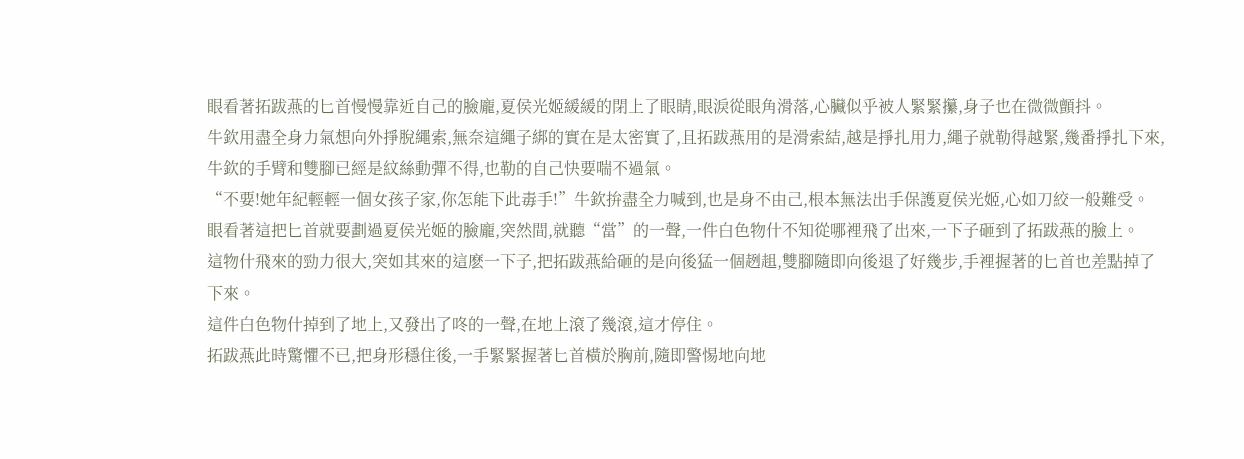眼看著拓跋燕的匕首慢慢靠近自己的臉龐,夏侯光姬緩緩的閉上了眼睛,眼淚從眼角滑落,心臟似乎被人緊緊攥,身子也在微微顫抖。
牛欽用盡全身力氣想向外掙脫繩索,無奈這繩子綁的實在是太密實了,且拓跋燕用的是滑索結,越是掙扎用力,繩子就勒得越緊,幾番掙扎下來,牛欽的手臂和雙腳已經是紋絲動彈不得,也勒的自己快要喘不過氣。
“不要!她年紀輕輕一個女孩子家,你怎能下此毒手!”牛欽拚盡全力喊到,也是身不由己,根本無法出手保護夏侯光姬,心如刀絞一般難受。
眼看著這把匕首就要劃過夏侯光姬的臉龐,突然間,就聽“當”的一聲,一件白色物什不知從哪裡飛了出來,一下子砸到了拓跋燕的臉上。
這物什飛來的勁力很大,突如其來的這麽一下子,把拓跋燕給砸的是向後猛一個趔趄,雙腳隨即向後退了好幾步,手裡握著的匕首也差點掉了下來。
這件白色物什掉到了地上,又發出了咚的一聲,在地上滾了幾滾,這才停住。
拓跋燕此時驚懼不已,把身形穩住後,一手緊緊握著匕首橫於胸前,隨即警惕地向地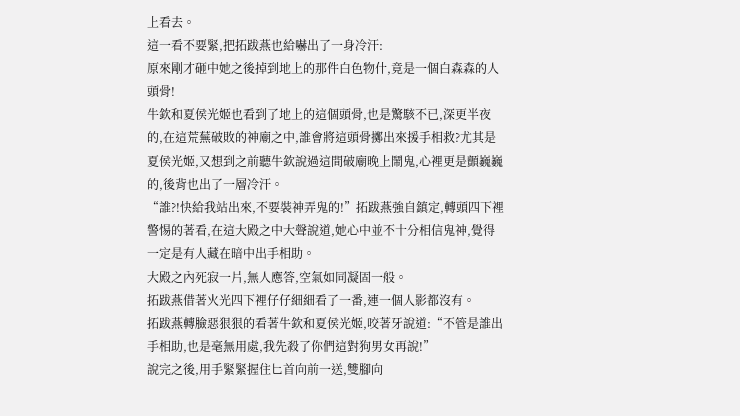上看去。
這一看不要緊,把拓跋燕也給嚇出了一身冷汗:
原來剛才砸中她之後掉到地上的那件白色物什,竟是一個白森森的人頭骨!
牛欽和夏侯光姬也看到了地上的這個頭骨,也是驚駭不已,深更半夜的,在這荒蕪破敗的神廟之中,誰會將這頭骨擲出來援手相救?尤其是夏侯光姬,又想到之前聽牛欽說過這間破廟晚上鬧鬼,心裡更是顫巍巍的,後背也出了一層冷汗。
“誰?!快給我站出來,不要裝神弄鬼的!”拓跋燕強自鎮定,轉頭四下裡警惕的著看,在這大殿之中大聲說道,她心中並不十分相信鬼神,覺得一定是有人藏在暗中出手相助。
大殿之內死寂一片,無人應答,空氣如同凝固一般。
拓跋燕借著火光四下裡仔仔細細看了一番,連一個人影都沒有。
拓跋燕轉臉惡狠狠的看著牛欽和夏侯光姬,咬著牙說道:“不管是誰出手相助,也是毫無用處,我先殺了你們這對狗男女再說!”
說完之後,用手緊緊握住匕首向前一送,雙腳向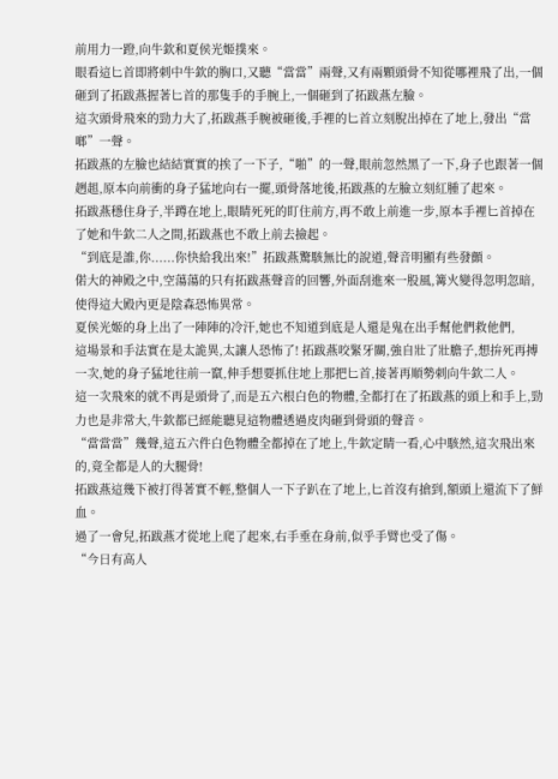前用力一蹬,向牛欽和夏侯光姬撲來。
眼看這匕首即將刺中牛欽的胸口,又聽“當當”兩聲,又有兩顆頭骨不知從哪裡飛了出,一個砸到了拓跋燕握著匕首的那隻手的手腕上,一個砸到了拓跋燕左臉。
這次頭骨飛來的勁力大了,拓跋燕手腕被砸後,手裡的匕首立刻脫出掉在了地上,發出“當啷”一聲。
拓跋燕的左臉也結結實實的挨了一下子,“啪”的一聲,眼前忽然黑了一下,身子也跟著一個趔趄,原本向前衝的身子猛地向右一擺,頭骨落地後,拓跋燕的左臉立刻紅腫了起來。
拓跋燕穩住身子,半蹲在地上,眼睛死死的盯住前方,再不敢上前進一步,原本手裡匕首掉在了她和牛欽二人之間,拓跋燕也不敢上前去撿起。
“到底是誰,你......你快給我出來!”拓跋燕驚駭無比的說道,聲音明顯有些發顫。
偌大的神殿之中,空蕩蕩的只有拓跋燕聲音的回響,外面刮進來一股風,篝火變得忽明忽暗,使得這大殿內更是陰森恐怖異常。
夏侯光姬的身上出了一陣陣的冷汗,她也不知道到底是人還是鬼在出手幫他們救他們,
這場景和手法實在是太詭異,太讓人恐怖了! 拓跋燕咬緊牙關,強自壯了壯膽子,想拚死再搏一次,她的身子猛地往前一竄,伸手想要抓住地上那把匕首,接著再順勢刺向牛欽二人。
這一次飛來的就不再是頭骨了,而是五六根白色的物體,全都打在了拓跋燕的頭上和手上,勁力也是非常大,牛欽都已經能聽見這物體透過皮肉砸到骨頭的聲音。
“當當當”幾聲,這五六件白色物體全都掉在了地上,牛欽定睛一看,心中駭然,這次飛出來的,竟全都是人的大腿骨!
拓跋燕這幾下被打得著實不輕,整個人一下子趴在了地上,匕首沒有搶到,額頭上還流下了鮮血。
過了一會兒,拓跋燕才從地上爬了起來,右手垂在身前,似乎手臂也受了傷。
“今日有高人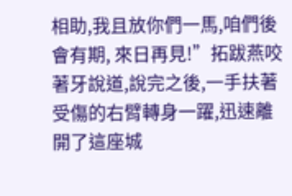相助,我且放你們一馬,咱們後會有期, 來日再見!”拓跋燕咬著牙說道,說完之後,一手扶著受傷的右臂轉身一躍,迅速離開了這座城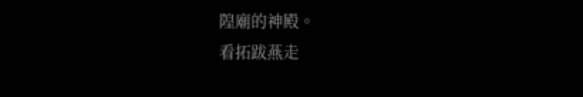隍廟的神殿。
看拓跋燕走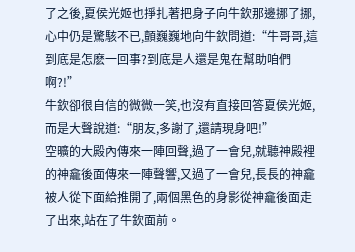了之後,夏侯光姬也掙扎著把身子向牛欽那邊挪了挪,心中仍是驚駭不已,顫巍巍地向牛欽問道:“牛哥哥,這到底是怎麽一回事?到底是人還是鬼在幫助咱們啊?!”
牛欽卻很自信的微微一笑,也沒有直接回答夏侯光姬,而是大聲說道:“朋友,多謝了,還請現身吧!”
空曠的大殿內傳來一陣回聲,過了一會兒,就聽神殿裡的神龕後面傳來一陣聲響,又過了一會兒,長長的神龕被人從下面給推開了,兩個黑色的身影從神龕後面走了出來,站在了牛欽面前。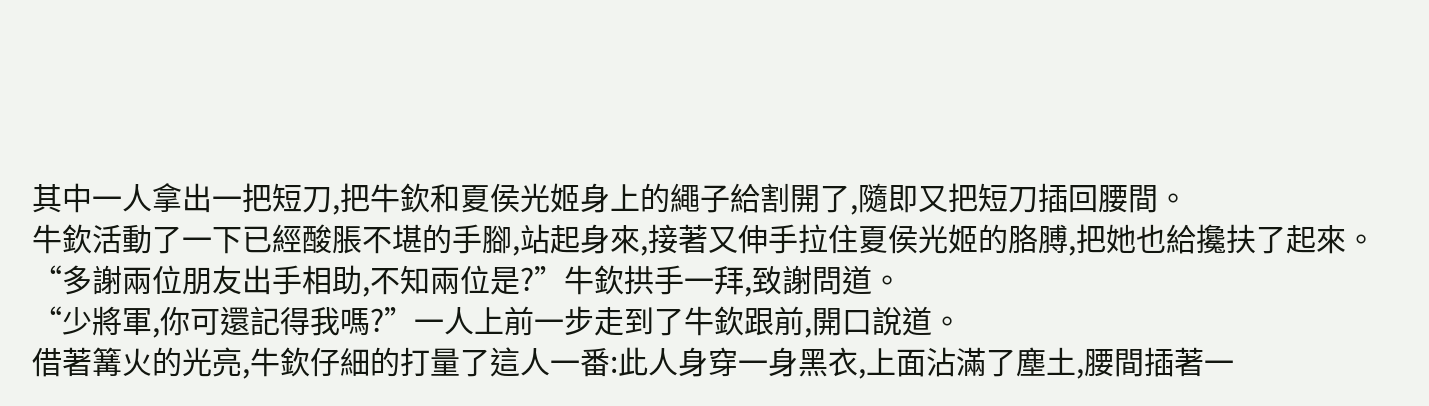其中一人拿出一把短刀,把牛欽和夏侯光姬身上的繩子給割開了,隨即又把短刀插回腰間。
牛欽活動了一下已經酸脹不堪的手腳,站起身來,接著又伸手拉住夏侯光姬的胳膊,把她也給攙扶了起來。
“多謝兩位朋友出手相助,不知兩位是?”牛欽拱手一拜,致謝問道。
“少將軍,你可還記得我嗎?”一人上前一步走到了牛欽跟前,開口說道。
借著篝火的光亮,牛欽仔細的打量了這人一番:此人身穿一身黑衣,上面沾滿了塵土,腰間插著一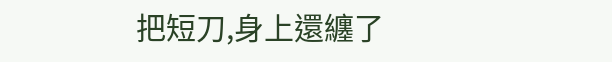把短刀,身上還纏了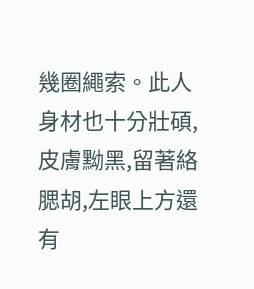幾圈繩索。此人身材也十分壯碩,皮膚黝黑,留著絡腮胡,左眼上方還有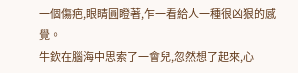一個傷疤,眼睛圓瞪著,乍一看給人一種很凶狠的感覺。
牛欽在腦海中思索了一會兒,忽然想了起來,心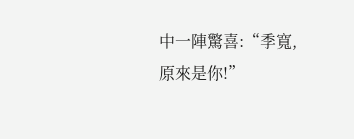中一陣驚喜:“季寬,原來是你!”